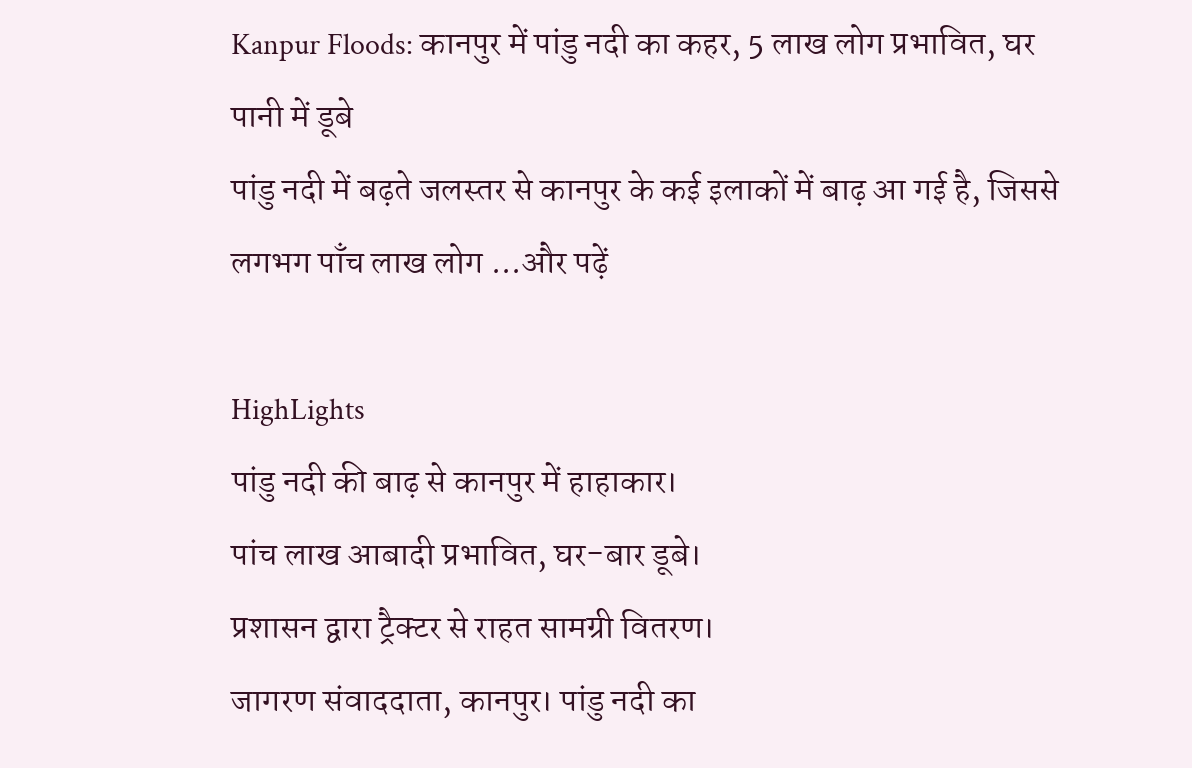Kanpur Floods: कानपुर में पांडु नदी का कहर, 5 लाख लोग प्रभावित, घर पानी में डूबे
पांडु नदी में बढ़ते जलस्तर से कानपुर के कई इलाकों में बाढ़ आ गई है, जिससे लगभग पाँच लाख लोग ...और पढ़ें

HighLights
पांडु नदी की बाढ़ से कानपुर में हाहाकार।
पांच लाख आबादी प्रभावित, घर-बार डूबे।
प्रशासन द्वारा ट्रैक्टर से राहत सामग्री वितरण।
जागरण संवाददाता, कानपुर। पांडु नदी का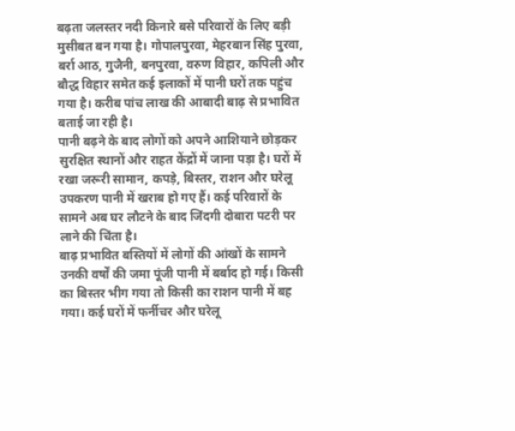बढ़ता जलस्तर नदी किनारे बसे परिवारों के लिए बड़ी मुसीबत बन गया है। गोपालपुरवा, मेहरबान सिंह पुरवा, बर्रा आठ, गुजैनी, बनपुरवा, वरुण विहार, कपिली और बौद्ध विहार समेत कई इलाकों में पानी घरों तक पहुंच गया है। करीब पांच लाख की आबादी बाढ़ से प्रभावित बताई जा रही है।
पानी बढ़ने के बाद लोगों को अपने आशियाने छोड़कर सुरक्षित स्थानों और राहत केंद्रों में जाना पड़ा है। घरों में रखा जरूरी सामान, कपड़े, बिस्तर, राशन और घरेलू उपकरण पानी में खराब हो गए हैं। कई परिवारों के सामने अब घर लौटने के बाद जिंदगी दोबारा पटरी पर लाने की चिंता है।
बाढ़ प्रभावित बस्तियों में लोगों की आंखों के सामने उनकी वर्षों की जमा पूंजी पानी में बर्बाद हो गई। किसी का बिस्तर भीग गया तो किसी का राशन पानी में बह गया। कई घरों में फर्नीचर और घरेलू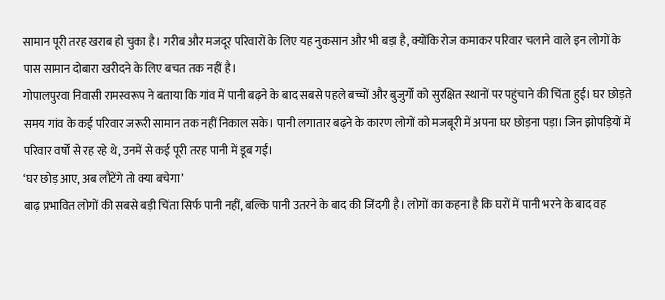सामान पूरी तरह खराब हो चुका है। गरीब और मजदूर परिवारों के लिए यह नुकसान और भी बड़ा है, क्योंकि रोज कमाकर परिवार चलाने वाले इन लोगों के पास सामान दोबारा खरीदने के लिए बचत तक नहीं है।
गोपालपुरवा निवासी रामस्वरूप ने बताया कि गांव में पानी बढ़ने के बाद सबसे पहले बच्चों और बुजुर्गों को सुरक्षित स्थानों पर पहुंचाने की चिंता हुई। घर छोड़ते समय गांव के कई परिवार जरूरी सामान तक नहीं निकाल सके। पानी लगातार बढ़ने के कारण लोगों को मजबूरी में अपना घर छोड़ना पड़ा। जिन झोपड़ियों में परिवार वर्षों से रह रहे थे, उनमें से कई पूरी तरह पानी में डूब गईं।
‘घर छोड़ आए, अब लौटेंगे तो क्या बचेगा’
बाढ़ प्रभावित लोगों की सबसे बड़ी चिंता सिर्फ पानी नहीं, बल्कि पानी उतरने के बाद की जिंदगी है। लोगों का कहना है कि घरों में पानी भरने के बाद वह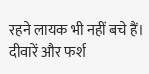रहने लायक भी नहीं बचे हैं। दीवारें और फर्श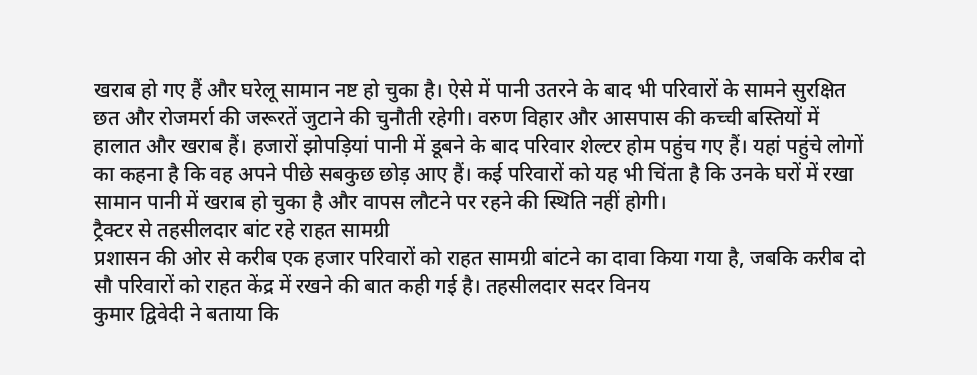खराब हो गए हैं और घरेलू सामान नष्ट हो चुका है। ऐसे में पानी उतरने के बाद भी परिवारों के सामने सुरक्षित छत और रोजमर्रा की जरूरतें जुटाने की चुनौती रहेगी। वरुण विहार और आसपास की कच्ची बस्तियों में हालात और खराब हैं। हजारों झोपड़ियां पानी में डूबने के बाद परिवार शेल्टर होम पहुंच गए हैं। यहां पहुंचे लोगों का कहना है कि वह अपने पीछे सबकुछ छोड़ आए हैं। कई परिवारों को यह भी चिंता है कि उनके घरों में रखा सामान पानी में खराब हो चुका है और वापस लौटने पर रहने की स्थिति नहीं होगी।
ट्रैक्टर से तहसीलदार बांट रहे राहत सामग्री
प्रशासन की ओर से करीब एक हजार परिवारों को राहत सामग्री बांटने का दावा किया गया है, जबकि करीब दो सौ परिवारों को राहत केंद्र में रखने की बात कही गई है। तहसीलदार सदर विनय
कुमार द्विवेदी ने बताया कि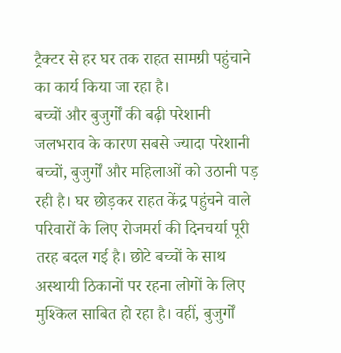ट्रैक्टर से हर घर तक राहत सामग्री पहुंचाने का कार्य किया जा रहा है।
बच्चों और बुजुर्गों की बढ़ी परेशानी
जलभराव के कारण सबसे ज्यादा परेशानी बच्चों, बुजुर्गों और महिलाओं को उठानी पड़ रही है। घर छोड़कर राहत केंद्र पहुंचने वाले परिवारों के लिए रोजमर्रा की दिनचर्या पूरी तरह बदल गई है। छोटे बच्चों के साथ अस्थायी ठिकानों पर रहना लोगों के लिए मुश्किल साबित हो रहा है। वहीं, बुजुर्गों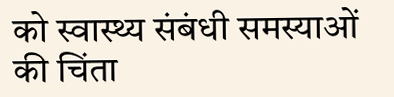को स्वास्थ्य संबंधी समस्याओं की चिंता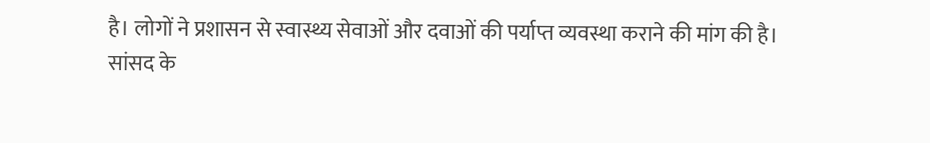है। लोगों ने प्रशासन से स्वास्थ्य सेवाओं और दवाओं की पर्याप्त व्यवस्था कराने की मांग की है।
सांसद के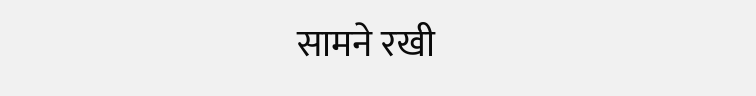सामने रखी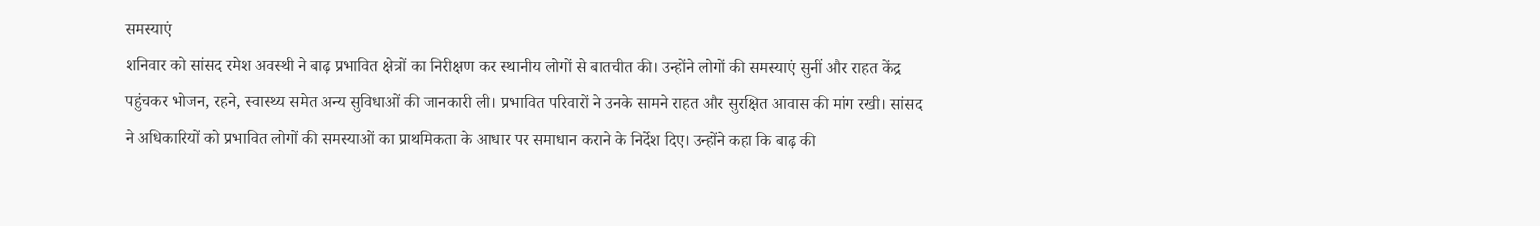समस्याएं
शनिवार को सांसद रमेश अवस्थी ने बाढ़ प्रभावित क्षेत्रों का निरीक्षण कर स्थानीय लोगों से बातचीत की। उन्होंने लोगों की समस्याएं सुनीं और राहत केंद्र पहुंचकर भोजन, रहने, स्वास्थ्य समेत अन्य सुविधाओं की जानकारी ली। प्रभावित परिवारों ने उनके सामने राहत और सुरक्षित आवास की मांग रखी। सांसद ने अधिकारियों को प्रभावित लोगों की समस्याओं का प्राथमिकता के आधार पर समाधान कराने के निर्देश दिए। उन्होंने कहा कि बाढ़ की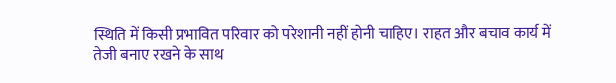स्थिति में किसी प्रभावित परिवार को परेशानी नहीं होनी चाहिए। राहत और बचाव कार्य में तेजी बनाए रखने के साथ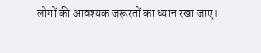लोगों की आवश्यक जरूरतों का ध्यान रखा जाए।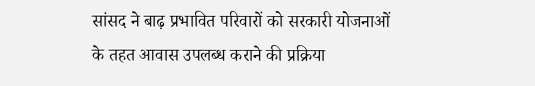सांसद ने बाढ़ प्रभावित परिवारों को सरकारी योजनाओं के तहत आवास उपलब्ध कराने की प्रक्रिया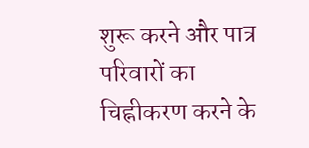शुरू करने और पात्र परिवारों का चिह्नीकरण करने के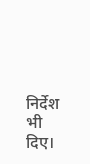निर्देश भी दिए।